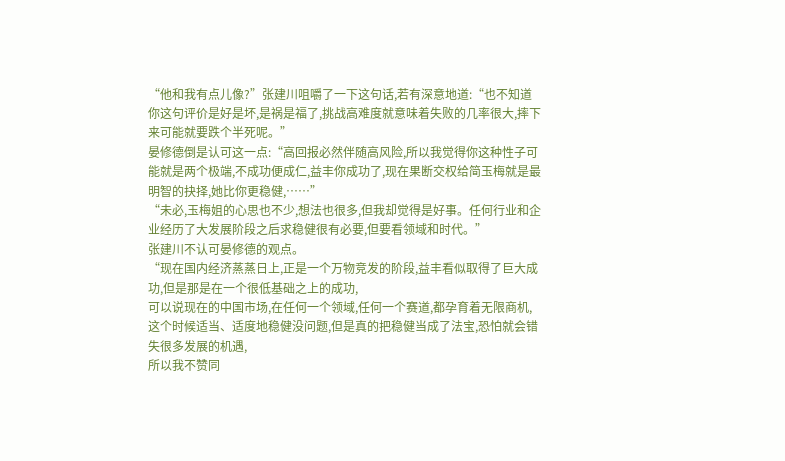“他和我有点儿像?”张建川咀嚼了一下这句话,若有深意地道:“也不知道你这句评价是好是坏,是祸是福了,挑战高难度就意味着失败的几率很大,摔下来可能就要跌个半死呢。”
晏修德倒是认可这一点:“高回报必然伴随高风险,所以我觉得你这种性子可能就是两个极端,不成功便成仁,益丰你成功了,现在果断交权给简玉梅就是最明智的抉择,她比你更稳健,……”
“未必,玉梅姐的心思也不少,想法也很多,但我却觉得是好事。任何行业和企业经历了大发展阶段之后求稳健很有必要,但要看领域和时代。”
张建川不认可晏修德的观点。
“现在国内经济蒸蒸日上,正是一个万物竞发的阶段,益丰看似取得了巨大成功,但是那是在一个很低基础之上的成功,
可以说现在的中国市场,在任何一个领域,任何一个赛道,都孕育着无限商机,
这个时候适当、适度地稳健没问题,但是真的把稳健当成了法宝,恐怕就会错失很多发展的机遇,
所以我不赞同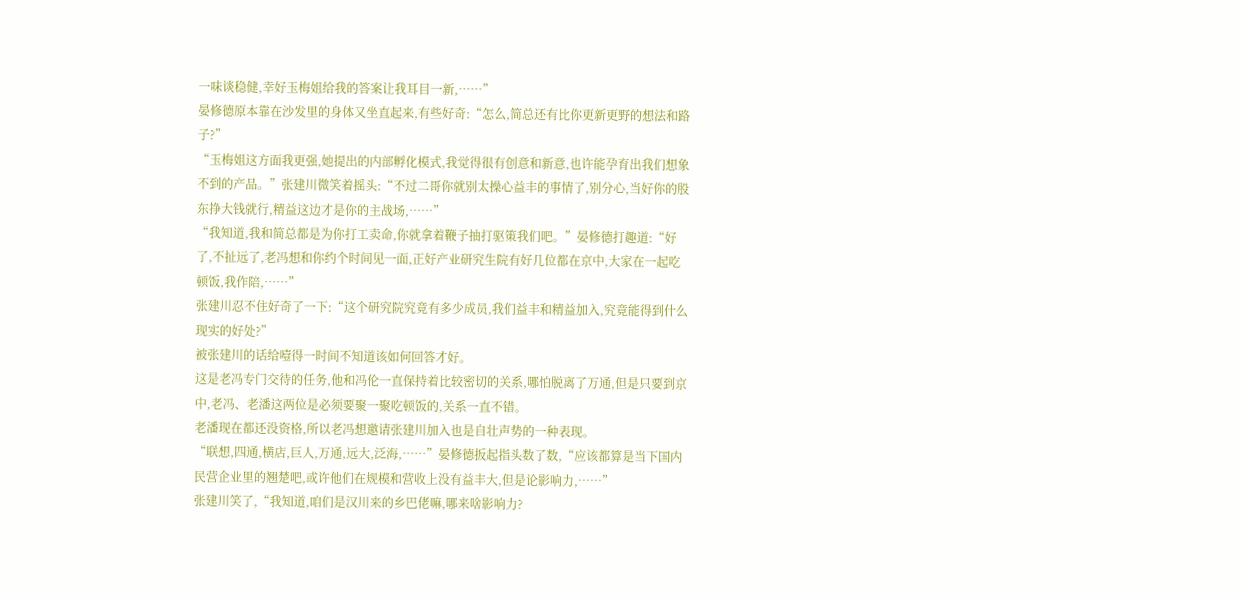一味谈稳健,幸好玉梅姐给我的答案让我耳目一新,……”
晏修德原本靠在沙发里的身体又坐直起来,有些好奇:“怎么,简总还有比你更新更野的想法和路子?”
“玉梅姐这方面我更强,她提出的内部孵化模式,我觉得很有创意和新意,也许能孕育出我们想象不到的产品。”张建川微笑着摇头:“不过二哥你就别太操心益丰的事情了,别分心,当好你的股东挣大钱就行,精益这边才是你的主战场,……”
“我知道,我和简总都是为你打工卖命,你就拿着鞭子抽打驱策我们吧。”晏修德打趣道:“好了,不扯远了,老冯想和你约个时间见一面,正好产业研究生院有好几位都在京中,大家在一起吃顿饭,我作陪,……”
张建川忍不住好奇了一下:“这个研究院究竟有多少成员,我们益丰和精益加入,究竟能得到什么现实的好处?”
被张建川的话给噎得一时间不知道该如何回答才好。
这是老冯专门交待的任务,他和冯伦一直保持着比较密切的关系,哪怕脱离了万通,但是只要到京中,老冯、老潘这两位是必须要聚一聚吃顿饭的,关系一直不错。
老潘现在都还没资格,所以老冯想邀请张建川加入也是自壮声势的一种表现。
“联想,四通,横店,巨人,万通,远大,泛海,……”晏修德扳起指头数了数,“应该都算是当下国内民营企业里的翘楚吧,或许他们在规模和营收上没有益丰大,但是论影响力,……”
张建川笑了,“我知道,咱们是汉川来的乡巴佬嘛,哪来啥影响力?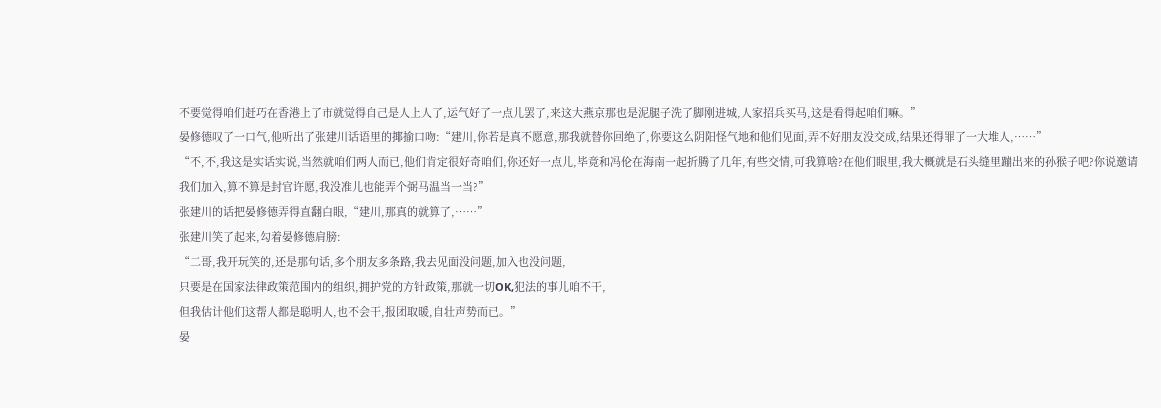不要觉得咱们赶巧在香港上了市就觉得自己是人上人了,运气好了一点儿罢了,来这大燕京那也是泥腿子洗了脚刚进城,人家招兵买马,这是看得起咱们嘛。”
晏修德叹了一口气,他听出了张建川话语里的揶揄口吻:“建川,你若是真不愿意,那我就替你回绝了,你要这么阴阳怪气地和他们见面,弄不好朋友没交成,结果还得罪了一大堆人,……”
“不,不,我这是实话实说,当然就咱们两人而已,他们肯定很好奇咱们,你还好一点儿,毕竟和冯伦在海南一起折腾了几年,有些交情,可我算啥?在他们眼里,我大概就是石头缝里蹦出来的孙猴子吧?你说邀请我们加入,算不算是封官许愿,我没准儿也能弄个弼马温当一当?”
张建川的话把晏修德弄得直翻白眼,“建川,那真的就算了,……”
张建川笑了起来,勾着晏修德肩膀:
“二哥,我开玩笑的,还是那句话,多个朋友多条路,我去见面没问题,加入也没问题,
只要是在国家法律政策范围内的组织,拥护党的方针政策,那就一切OK,犯法的事儿咱不干,
但我估计他们这帮人都是聪明人,也不会干,报团取暖,自壮声势而已。”
晏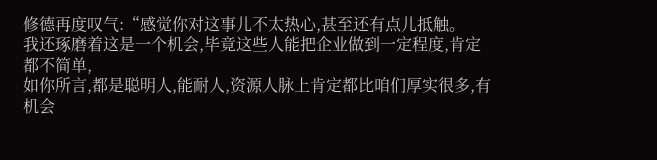修德再度叹气:“感觉你对这事儿不太热心,甚至还有点儿抵触。
我还琢磨着这是一个机会,毕竟这些人能把企业做到一定程度,肯定都不简单,
如你所言,都是聪明人,能耐人,资源人脉上肯定都比咱们厚实很多,有机会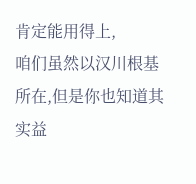肯定能用得上,
咱们虽然以汉川根基所在,但是你也知道其实益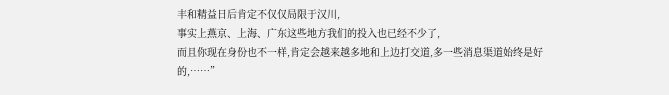丰和精益日后肯定不仅仅局限于汉川,
事实上燕京、上海、广东这些地方我们的投入也已经不少了,
而且你现在身份也不一样,肯定会越来越多地和上边打交道,多一些消息渠道始终是好的,……”